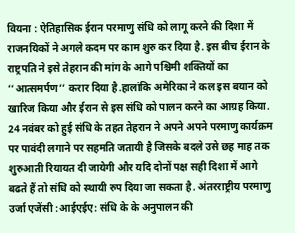वियना : ऐतिहासिक ईरान परमाणु संधि को लागू करने की दिशा में राजनयिकों ने अगले कदम पर काम शुरु कर दिया है. इस बीच ईरान के राष्ट्रपति ने इसे तेहरान की मांग के आगे पश्चिमी शक्तियों का ‘‘आत्समर्पण’’ करार दिया है.हालांकि अमेरिका ने कल इस बयान को खारिज किया और ईरान से इस संधि को पालन करने का आग्रह किया.
24 नवंबर को हुई संधि के तहत तेहरान ने अपने अपने परमाणु कार्यक्रम पर पावंदी लगाने पर सहमति जतायी है जिसके बदले उसे छह माह तक शुरुआती रियायत दी जायेगी और यदि दोनों पक्ष सही दिशा में आगे बढते हैं तो संधि को स्थायी रुप दिया जा सकता है. अंतरराष्ट्रीय परमाणु उर्जा एजेंसी :आईएईए: संधि के के अनुपालन की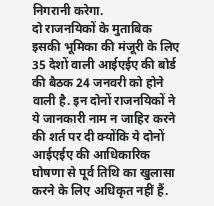निगरानी करेगा.
दो राजनयिकों के मुताबिक इसकी भूमिका की मंजूरी के लिए 35 देशों वाली आईएईए की बोर्ड की बैठक 24 जनवरी को होने वाली है. इन दोनों राजनयिकों ने ये जानकारी नाम न जाहिर करने की शर्त पर दी क्योंकि ये दोनों आईएईए की आधिकारिक घोषणा से पूर्व तिथि का खुलासा करने के लिए अधिकृत नहीं हैं.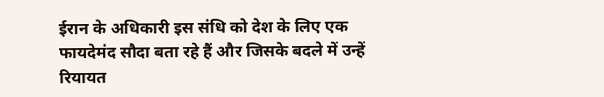ईरान के अधिकारी इस संधि को देश के लिए एक फायदेमंद सौदा बता रहे हैं और जिसके बदले में उन्हें रियायत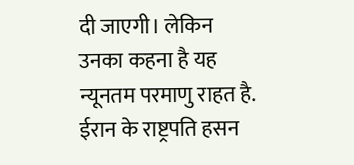दी जाएगी। लेकिन उनका कहना है यह न्यूनतम परमाणु राहत है.
ईरान के राष्ट्रपति हसन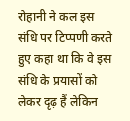रोहानी ने कल इस संधि पर टिप्पणी करते हुए कहा था कि वे इस संधि के प्रयासों को लेकर दृढ़ हैं लेकिन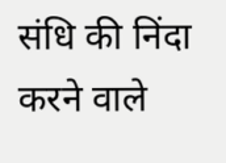संधि की निंदा करने वाले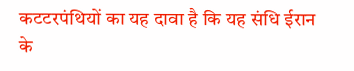कटटरपंथियों का यह दावा है कि यह संधि ईरान के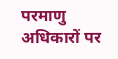परमाणु अधिकारों पर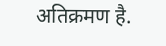अतिक्रमण है.